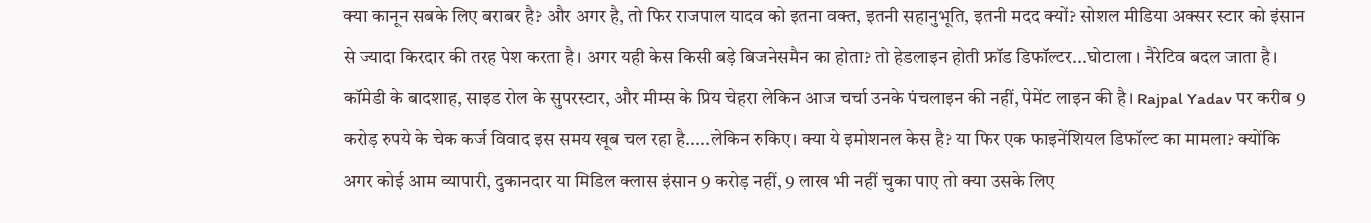क्या कानून सबके लिए बराबर है? और अगर है, तो फिर राजपाल यादव को इतना वक्त, इतनी सहानुभूति, इतनी मदद क्यों? सोशल मीडिया अक्सर स्टार को इंसान से ज्यादा किरदार की तरह पेश करता है। अगर यही केस किसी बड़े बिजनेसमैन का होता? तो हेडलाइन होती फ्रॉड डिफॉल्टर...घोटाला । नैरेटिव बदल जाता है। कॉमेडी के बादशाह, साइड रोल के सुपरस्टार, और मीम्स के प्रिय चेहरा लेकिन आज चर्चा उनके पंचलाइन की नहीं, पेमेंट लाइन की है। Rajpal Yadav पर करीब 9 करोड़ रुपये के चेक कर्ज विवाद इस समय खूब चल रहा है.....लेकिन रुकिए। क्या ये इमोशनल केस है? या फिर एक फाइनेंशियल डिफॉल्ट का मामला? क्योंकि अगर कोई आम व्यापारी, दुकानदार या मिडिल क्लास इंसान 9 करोड़ नहीं, 9 लाख भी नहीं चुका पाए तो क्या उसके लिए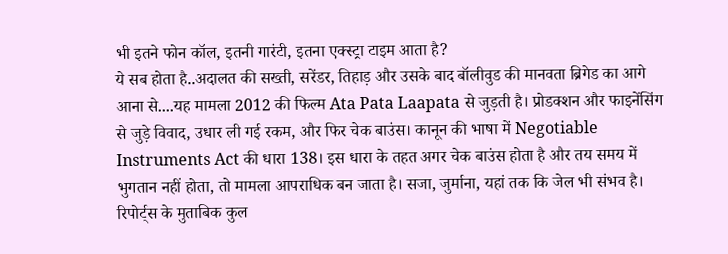भी इतने फोन कॉल, इतनी गारंटी, इतना एक्स्ट्रा टाइम आता है?
ये सब होता है..अदालत की सख्ती, सरेंडर, तिहाड़ और उसके बाद बॉलीवुड की मानवता ब्रिगेड का आगे आना से....यह मामला 2012 की फिल्म Ata Pata Laapata से जुड़ती है। प्रोडक्शन और फाइनेंसिंग से जुड़े विवाद, उधार ली गई रकम, और फिर चेक बाउंस। कानून की भाषा में Negotiable Instruments Act की धारा 138। इस धारा के तहत अगर चेक बाउंस होता है और तय समय में भुगतान नहीं होता, तो मामला आपराधिक बन जाता है। सजा, जुर्माना, यहां तक कि जेल भी संभव है। रिपोर्ट्स के मुताबिक कुल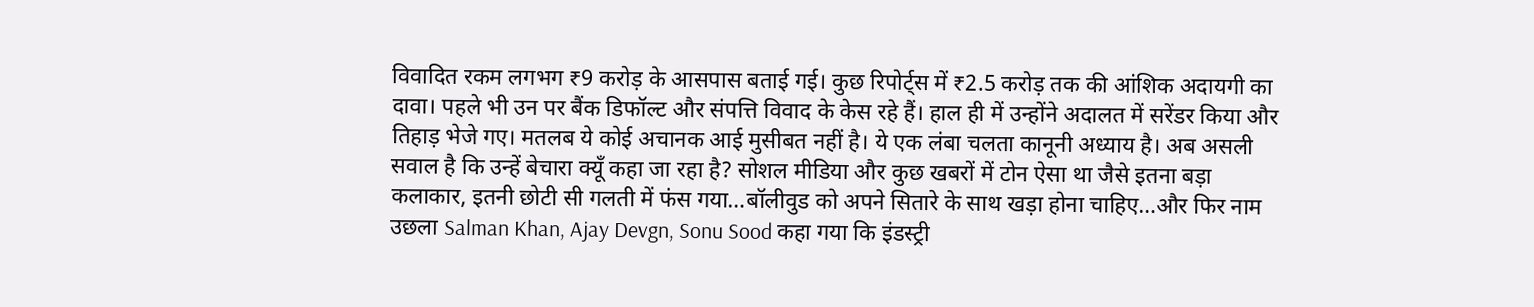विवादित रकम लगभग ₹9 करोड़ के आसपास बताई गई। कुछ रिपोर्ट्स में ₹2.5 करोड़ तक की आंशिक अदायगी का दावा। पहले भी उन पर बैंक डिफॉल्ट और संपत्ति विवाद के केस रहे हैं। हाल ही में उन्होंने अदालत में सरेंडर किया और तिहाड़ भेजे गए। मतलब ये कोई अचानक आई मुसीबत नहीं है। ये एक लंबा चलता कानूनी अध्याय है। अब असली सवाल है कि उन्हें बेचारा क्यूँ कहा जा रहा है? सोशल मीडिया और कुछ खबरों में टोन ऐसा था जैसे इतना बड़ा कलाकार, इतनी छोटी सी गलती में फंस गया…बॉलीवुड को अपने सितारे के साथ खड़ा होना चाहिए…और फिर नाम उछला Salman Khan, Ajay Devgn, Sonu Sood कहा गया कि इंडस्ट्री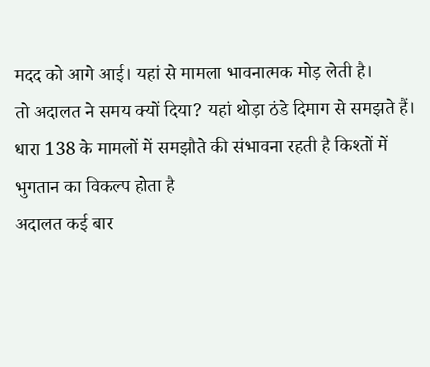मदद को आगे आई। यहां से मामला भावनात्मक मोड़ लेती है।
तो अदालत ने समय क्यों दिया? यहां थोड़ा ठंडे दिमाग से समझते हैं। धारा 138 के मामलों में समझौते की संभावना रहती है किश्तों में भुगतान का विकल्प होता है
अदालत कई बार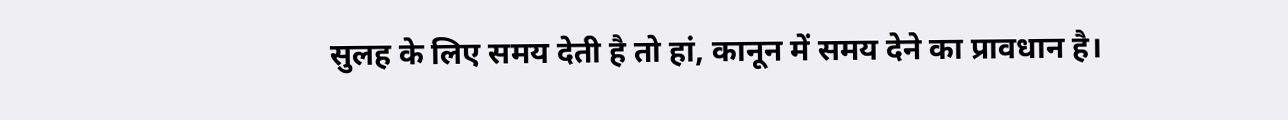सुलह के लिए समय देती है तो हां, कानून में समय देने का प्रावधान है।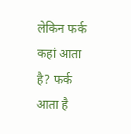लेकिन फर्क कहां आता है? फर्क आता है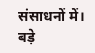संसाधनों में। बड़े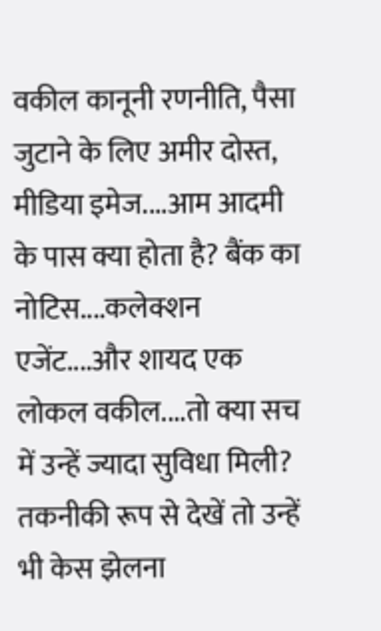वकील कानूनी रणनीति, पैसा जुटाने के लिए अमीर दोस्त, मीडिया इमेज....आम आदमी के पास क्या होता है? बैंक का नोटिस....कलेक्शन एजेंट....और शायद एक लोकल वकील....तो क्या सच में उन्हें ज्यादा सुविधा मिली? तकनीकी रूप से देखें तो उन्हें भी केस झेलना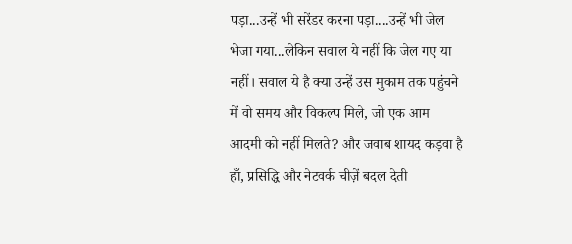पड़ा...उन्हें भी सरेंडर करना पड़ा....उन्हें भी जेल भेजा गया...लेकिन सवाल ये नहीं कि जेल गए या नहीं। सवाल ये है क्या उन्हें उस मुकाम तक पहुंचने में वो समय और विकल्प मिले, जो एक आम आदमी को नहीं मिलते? और जवाब शायद कड़वा है हाँ, प्रसिद्धि और नेटवर्क चीज़ें बदल देती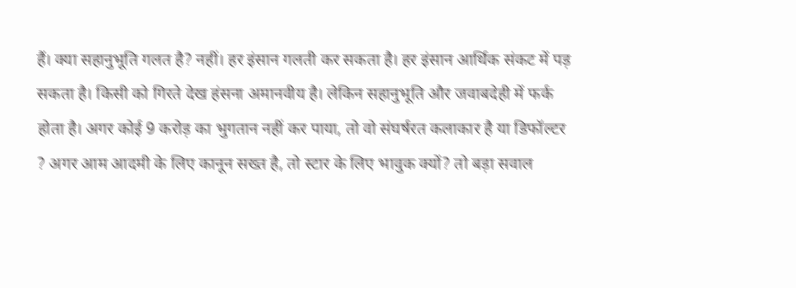हैं। क्या सहानुभूति गलत है? नहीं। हर इंसान गलती कर सकता है। हर इंसान आर्थिक संकट में पड़ सकता है। किसी को गिरते देख हंसना अमानवीय है। लेकिन सहानुभूति और जवाबदेही में फर्क होता है। अगर कोई 9 करोड़ का भुगतान नहीं कर पाया, तो वो संघर्षरत कलाकार है या डिफॉल्टर ? अगर आम आदमी के लिए कानून सख्त है, तो स्टार के लिए भावुक क्यों? तो बड़ा सवाल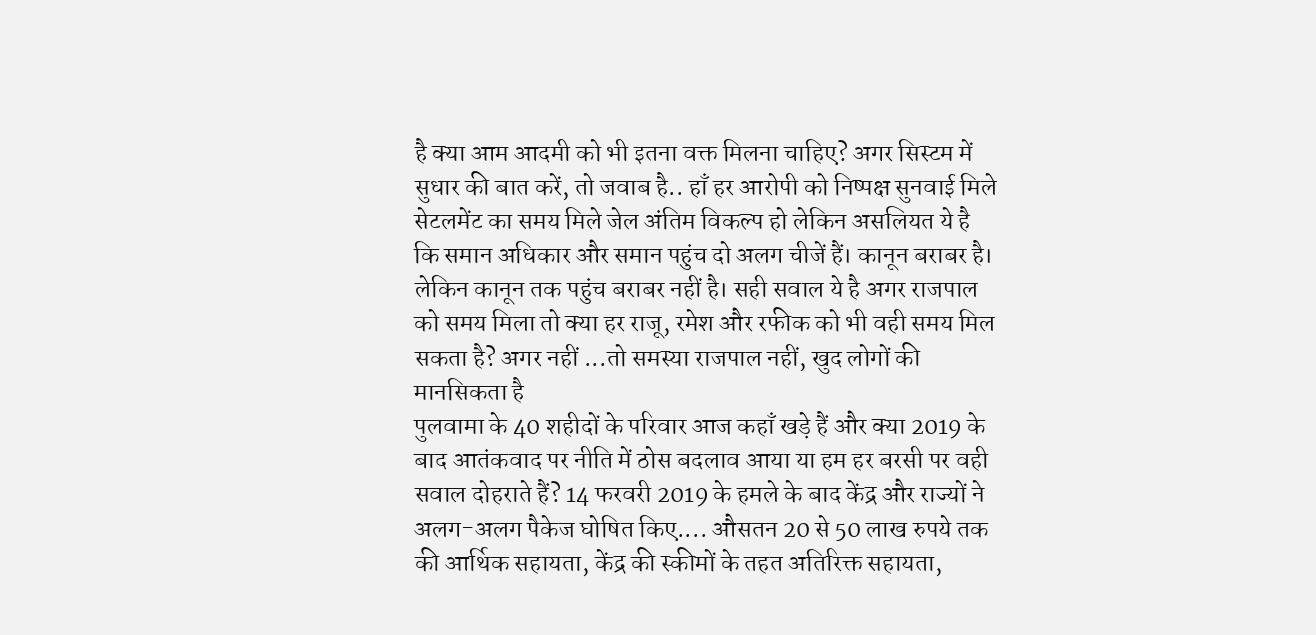है क्या आम आदमी को भी इतना वक्त मिलना चाहिए? अगर सिस्टम में सुधार की बात करें, तो जवाब है.. हाँ हर आरोपी को निष्पक्ष सुनवाई मिले सेटलमेंट का समय मिले जेल अंतिम विकल्प हो लेकिन असलियत ये है कि समान अधिकार और समान पहुंच दो अलग चीजें हैं। कानून बराबर है। लेकिन कानून तक पहुंच बराबर नहीं है। सही सवाल ये है अगर राजपाल को समय मिला तो क्या हर राजू, रमेश और रफीक को भी वही समय मिल सकता है? अगर नहीं ...तो समस्या राजपाल नहीं, खुद लोगों की मानसिकता है
पुलवामा के 40 शहीदों के परिवार आज कहाँ खड़े हैं और क्या 2019 के बाद आतंकवाद पर नीति में ठोस बदलाव आया या हम हर बरसी पर वही सवाल दोहराते हैं? 14 फरवरी 2019 के हमले के बाद केंद्र और राज्यों ने अलग-अलग पैकेज घोषित किए.... औसतन 20 से 50 लाख रुपये तक की आर्थिक सहायता, केंद्र की स्कीमों के तहत अतिरिक्त सहायता,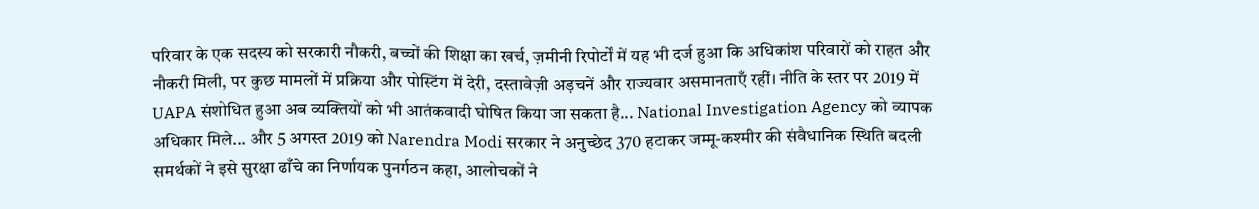परिवार के एक सदस्य को सरकारी नौकरी, बच्चों की शिक्षा का खर्च, ज़मीनी रिपोर्टों में यह भी दर्ज हुआ कि अधिकांश परिवारों को राहत और नौकरी मिली, पर कुछ मामलों में प्रक्रिया और पोस्टिंग में देरी, दस्तावेज़ी अड़चनें और राज्यवार असमानताएँ रहीं। नीति के स्तर पर 2019 में UAPA संशोधित हुआ अब व्यक्तियों को भी आतंकवादी घोषित किया जा सकता है... National Investigation Agency को व्यापक अधिकार मिले... और 5 अगस्त 2019 को Narendra Modi सरकार ने अनुच्छेद 370 हटाकर जम्मू-कश्मीर की संवैधानिक स्थिति बदली समर्थकों ने इसे सुरक्षा ढाँचे का निर्णायक पुनर्गठन कहा, आलोचकों ने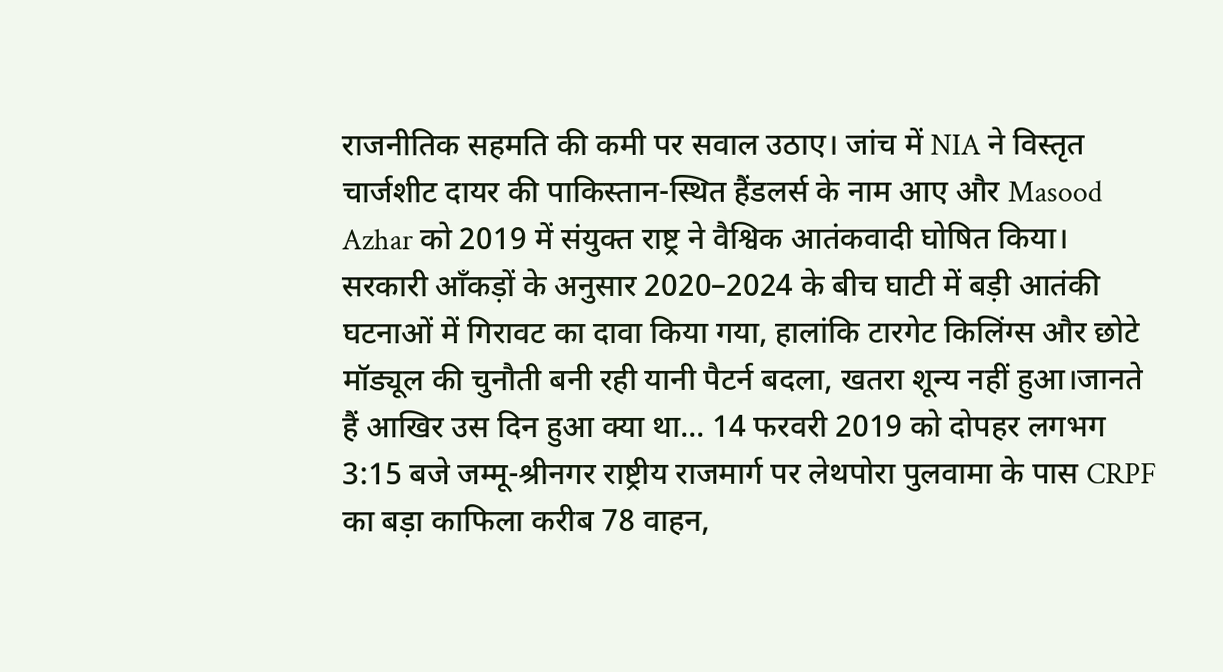राजनीतिक सहमति की कमी पर सवाल उठाए। जांच में NIA ने विस्तृत चार्जशीट दायर की पाकिस्तान-स्थित हैंडलर्स के नाम आए और Masood Azhar को 2019 में संयुक्त राष्ट्र ने वैश्विक आतंकवादी घोषित किया। सरकारी आँकड़ों के अनुसार 2020–2024 के बीच घाटी में बड़ी आतंकी घटनाओं में गिरावट का दावा किया गया, हालांकि टारगेट किलिंग्स और छोटे मॉड्यूल की चुनौती बनी रही यानी पैटर्न बदला, खतरा शून्य नहीं हुआ।जानते हैं आखिर उस दिन हुआ क्या था... 14 फरवरी 2019 को दोपहर लगभग 3:15 बजे जम्मू-श्रीनगर राष्ट्रीय राजमार्ग पर लेथपोरा पुलवामा के पास CRPF का बड़ा काफिला करीब 78 वाहन,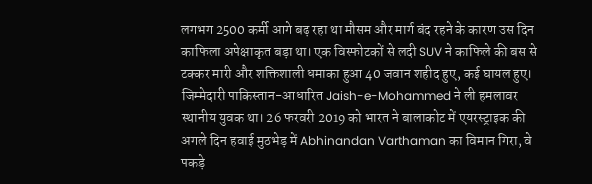लगभग 2500 कर्मी आगे बढ़ रहा था मौसम और मार्ग बंद रहने के कारण उस दिन काफिला अपेक्षाकृत बड़ा था। एक विस्फोटकों से लदी SUV ने काफिले की बस से टक्कर मारी और शक्तिशाली धमाका हुआ 40 जवान शहीद हुए, कई घायल हुए। जिम्मेदारी पाकिस्तान-आधारित Jaish-e-Mohammed ने ली हमलावर स्थानीय युवक था। 26 फरवरी 2019 को भारत ने बालाकोट में एयरस्ट्राइक की अगले दिन हवाई मुठभेड़ में Abhinandan Varthaman का विमान गिरा, वे पकड़े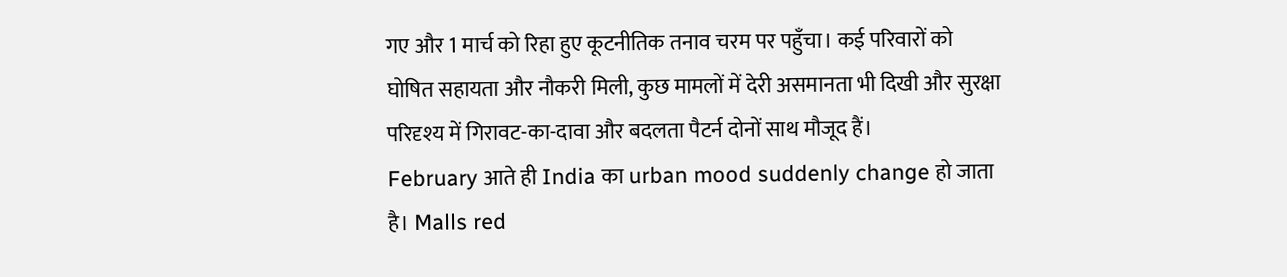गए और 1 मार्च को रिहा हुए कूटनीतिक तनाव चरम पर पहुँचा। कई परिवारों को घोषित सहायता और नौकरी मिली, कुछ मामलों में देरी असमानता भी दिखी और सुरक्षा परिदृश्य में गिरावट-का-दावा और बदलता पैटर्न दोनों साथ मौजूद हैं।
February आते ही India का urban mood suddenly change हो जाता है। Malls red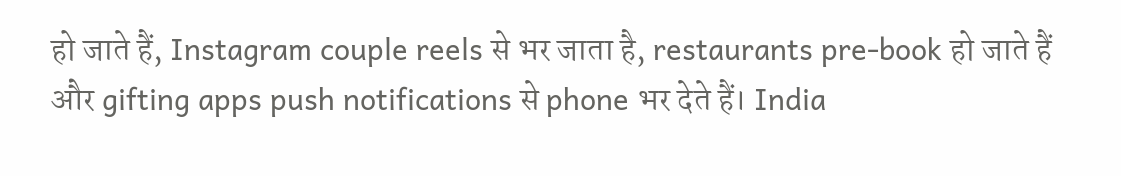हो जाते हैं, Instagram couple reels से भर जाता है, restaurants pre-book हो जाते हैं और gifting apps push notifications से phone भर देते हैं। India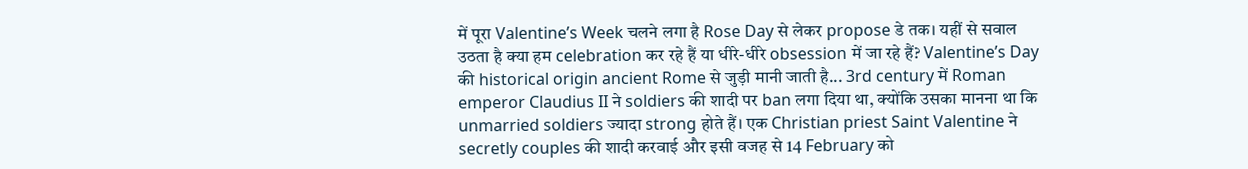में पूरा Valentine’s Week चलने लगा है Rose Day से लेकर propose डे तक। यहीं से सवाल उठता है क्या हम celebration कर रहे हैं या धीरे-धीरे obsession में जा रहे हैं? Valentine’s Day की historical origin ancient Rome से जुड़ी मानी जाती है... 3rd century में Roman emperor Claudius II ने soldiers की शादी पर ban लगा दिया था, क्योंकि उसका मानना था कि unmarried soldiers ज्यादा strong होते हैं। एक Christian priest Saint Valentine ने secretly couples की शादी करवाई और इसी वजह से 14 February को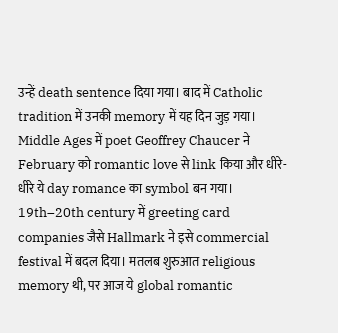उन्हें death sentence दिया गया। बाद में Catholic tradition में उनकी memory में यह दिन जुड़ गया। Middle Ages में poet Geoffrey Chaucer ने February को romantic love से link किया और धीरे-धीरे ये day romance का symbol बन गया। 19th–20th century में greeting card companies जैसे Hallmark ने इसे commercial festival में बदल दिया। मतलब शुरुआत religious memory थी, पर आज ये global romantic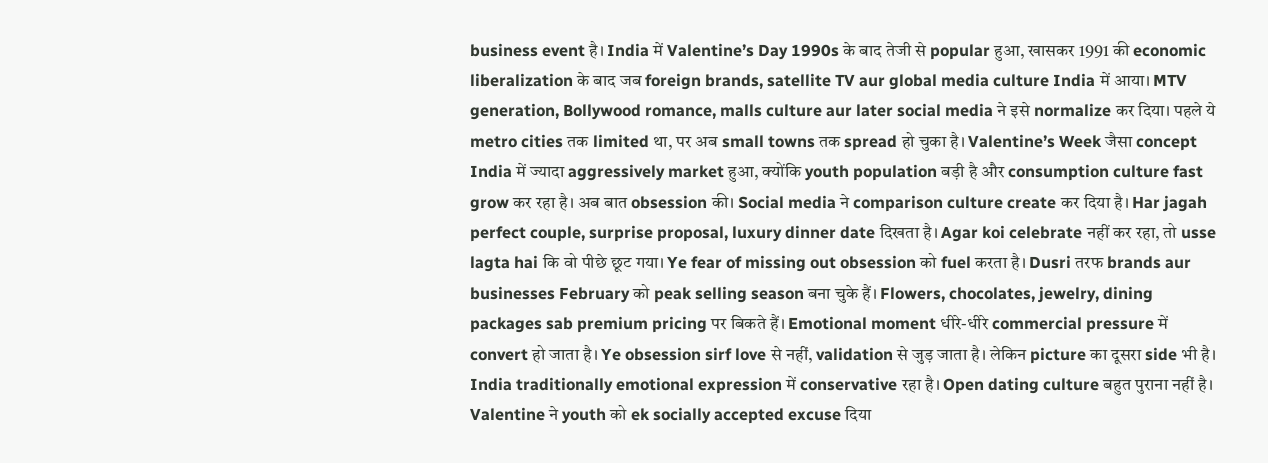business event है। India में Valentine’s Day 1990s के बाद तेजी से popular हुआ, खासकर 1991 की economic liberalization के बाद जब foreign brands, satellite TV aur global media culture India में आया। MTV generation, Bollywood romance, malls culture aur later social media ने इसे normalize कर दिया। पहले ये metro cities तक limited था, पर अब small towns तक spread हो चुका है। Valentine’s Week जैसा concept India में ज्यादा aggressively market हुआ, क्योंकि youth population बड़ी है और consumption culture fast grow कर रहा है। अब बात obsession की। Social media ने comparison culture create कर दिया है। Har jagah perfect couple, surprise proposal, luxury dinner date दिखता है। Agar koi celebrate नहीं कर रहा, तो usse lagta hai कि वो पीछे छूट गया। Ye fear of missing out obsession को fuel करता है। Dusri तरफ brands aur businesses February को peak selling season बना चुके हैं। Flowers, chocolates, jewelry, dining packages sab premium pricing पर बिकते हैं। Emotional moment धीरे-धीरे commercial pressure में convert हो जाता है। Ye obsession sirf love से नहीं, validation से जुड़ जाता है। लेकिन picture का दूसरा side भी है। India traditionally emotional expression में conservative रहा है। Open dating culture बहुत पुराना नहीं है। Valentine ने youth को ek socially accepted excuse दिया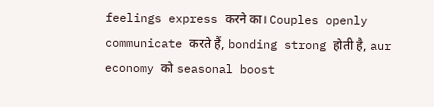feelings express करने का। Couples openly communicate करते हैं, bonding strong होती है, aur economy को seasonal boost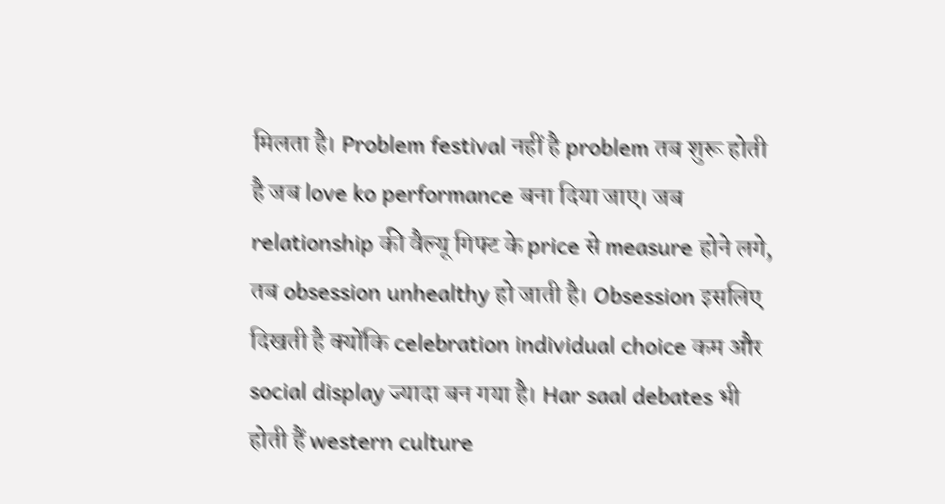मिलता है। Problem festival नहीं है problem तब शुरू होती है जब love ko performance बना दिया जाए। जब relationship की वैल्यू गिफ्ट के price से measure होने लगे, तब obsession unhealthy हो जाती है। Obsession इसलिए दिखती है क्योंकि celebration individual choice कम और social display ज्यादा बन गया है। Har saal debates भी होती हैं western culture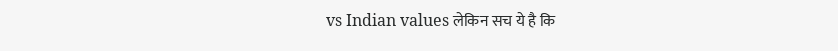vs Indian values लेकिन सच ये है कि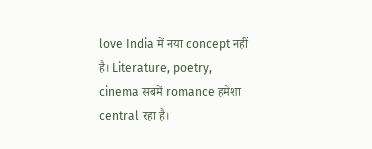love India में नया concept नहीं है। Literature, poetry, cinema सबमें romance हमेशा central रहा है।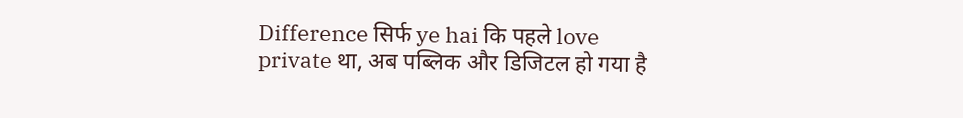Difference सिर्फ ye hai कि पहले love private था, अब पब्लिक और डिजिटल हो गया है